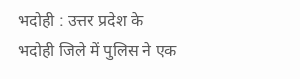भदोही : उत्तर प्रदेश के भदोही जिले में पुलिस ने एक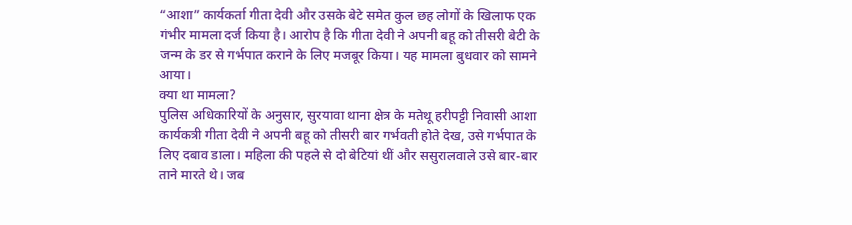“आशा” कार्यकर्ता गीता देवी और उसके बेटे समेत कुल छह लोगों के खिलाफ एक गंभीर मामला दर्ज किया है। आरोप है कि गीता देवी ने अपनी बहू को तीसरी बेटी के जन्म के डर से गर्भपात कराने के लिए मजबूर किया। यह मामला बुधवार को सामने आया।
क्या था मामला?
पुलिस अधिकारियों के अनुसार, सुरयावा थाना क्षेत्र के मतेथू हरीपट्टी निवासी आशा कार्यकत्री गीता देवी ने अपनी बहू को तीसरी बार गर्भवती होते देख, उसे गर्भपात के लिए दबाव डाला। महिला की पहले से दो बेटियां थीं और ससुरालवाले उसे बार-बार ताने मारते थे। जब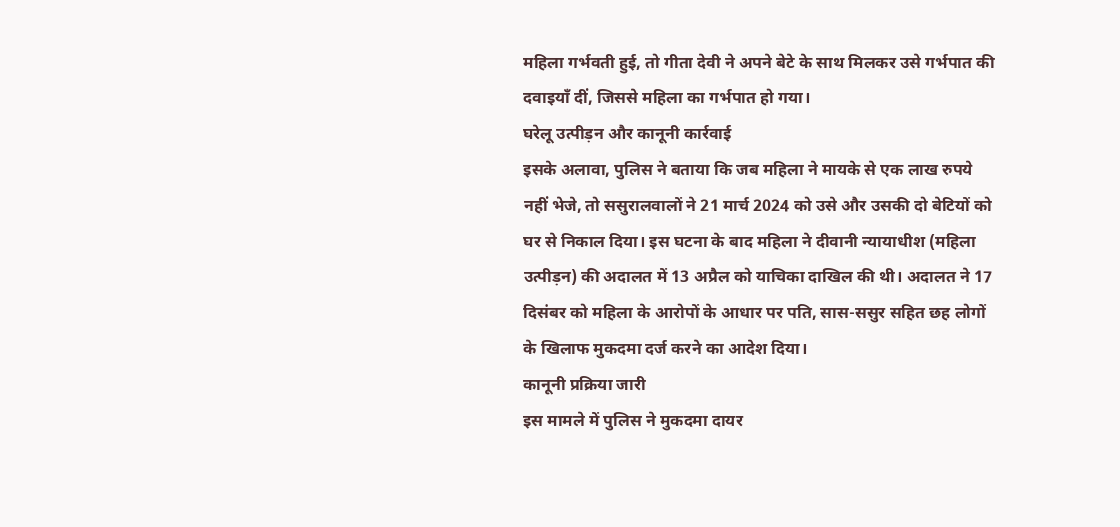महिला गर्भवती हुई, तो गीता देवी ने अपने बेटे के साथ मिलकर उसे गर्भपात की दवाइयाँ दीं, जिससे महिला का गर्भपात हो गया।
घरेलू उत्पीड़न और कानूनी कार्रवाई
इसके अलावा, पुलिस ने बताया कि जब महिला ने मायके से एक लाख रुपये नहीं भेजे, तो ससुरालवालों ने 21 मार्च 2024 को उसे और उसकी दो बेटियों को घर से निकाल दिया। इस घटना के बाद महिला ने दीवानी न्यायाधीश (महिला उत्पीड़न) की अदालत में 13 अप्रैल को याचिका दाखिल की थी। अदालत ने 17 दिसंबर को महिला के आरोपों के आधार पर पति, सास-ससुर सहित छह लोगों के खिलाफ मुकदमा दर्ज करने का आदेश दिया।
कानूनी प्रक्रिया जारी
इस मामले में पुलिस ने मुकदमा दायर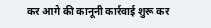कर आगे की कानूनी कार्रवाई शुरू कर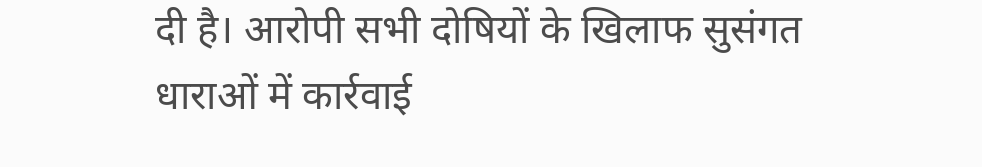दी है। आरोपी सभी दोषियों के खिलाफ सुसंगत धाराओं में कार्रवाई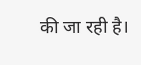की जा रही है।